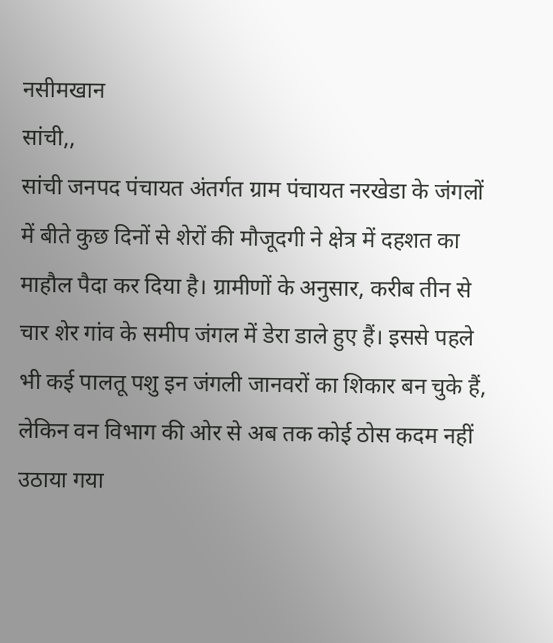नसीमखान
सांची,,
सांची जनपद पंचायत अंतर्गत ग्राम पंचायत नरखेडा के जंगलों में बीते कुछ दिनों से शेरों की मौजूदगी ने क्षेत्र में दहशत का माहौल पैदा कर दिया है। ग्रामीणों के अनुसार, करीब तीन से चार शेर गांव के समीप जंगल में डेरा डाले हुए हैं। इससे पहले भी कई पालतू पशु इन जंगली जानवरों का शिकार बन चुके हैं, लेकिन वन विभाग की ओर से अब तक कोई ठोस कदम नहीं उठाया गया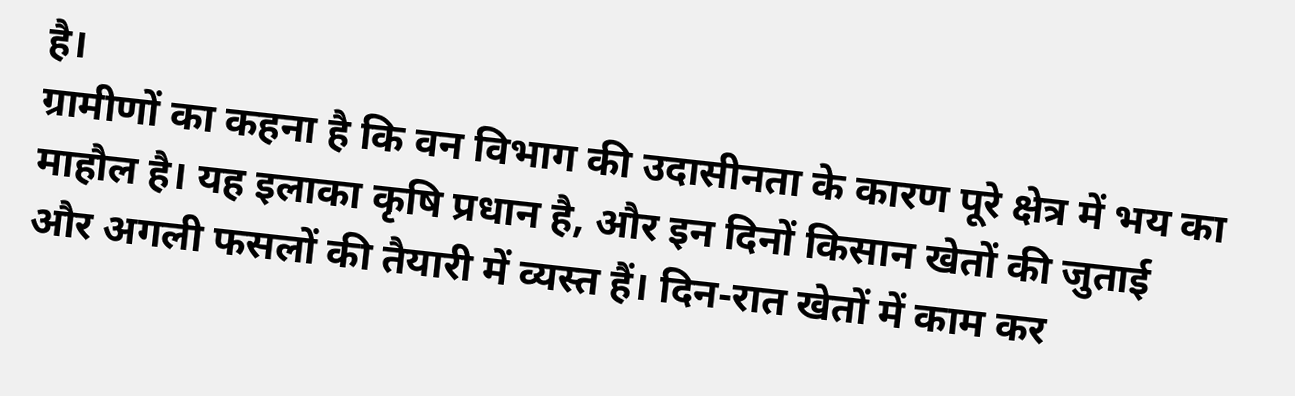है।
ग्रामीणों का कहना है कि वन विभाग की उदासीनता के कारण पूरे क्षेत्र में भय का माहौल है। यह इलाका कृषि प्रधान है, और इन दिनों किसान खेतों की जुताई और अगली फसलों की तैयारी में व्यस्त हैं। दिन-रात खेतों में काम कर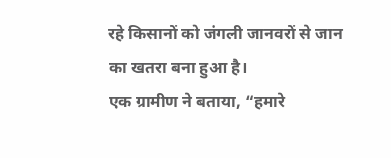रहे किसानों को जंगली जानवरों से जान का खतरा बना हुआ है।
एक ग्रामीण ने बताया, “हमारे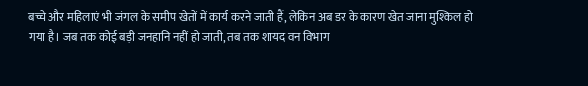बच्चे और महिलाएं भी जंगल के समीप खेतों में कार्य करने जाती हैं, लेकिन अब डर के कारण खेत जाना मुश्किल हो गया है। जब तक कोई बड़ी जनहानि नहीं हो जाती, तब तक शायद वन विभाग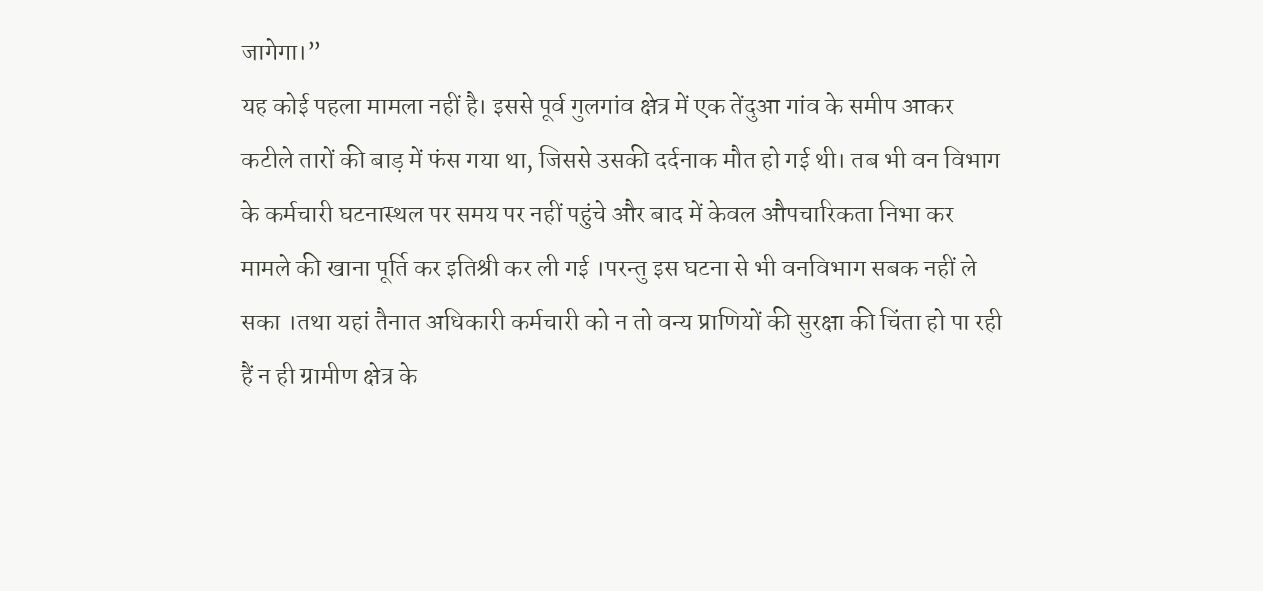जागेगा।”
यह कोई पहला मामला नहीं है। इससे पूर्व गुलगांव क्षेत्र में एक तेंदुआ गांव के समीप आकर कटीले तारों की बाड़ में फंस गया था, जिससे उसकी दर्दनाक मौत हो गई थी। तब भी वन विभाग के कर्मचारी घटनास्थल पर समय पर नहीं पहुंचे और बाद में केवल औपचारिकता निभा कर मामले की खाना पूर्ति कर इतिश्री कर ली गई ।परन्तु इस घटना से भी वनविभाग सबक नहीं ले सका ।तथा यहां तैनात अधिकारी कर्मचारी को न तो वन्य प्राणियों की सुरक्षा की चिंता हो पा रही हैं न ही ग्रामीण क्षेत्र के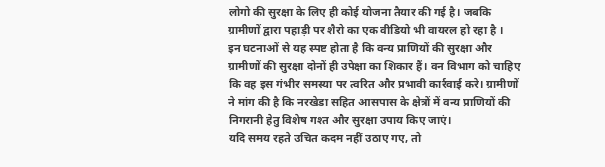लोगो की सुरक्षा के लिए ही कोई योजना तैयार की गई है। जबकि ग्रामीणों द्वारा पहाड़ी पर शैरो का एक वीडियो भी वायरल हो रहा है ।
इन घटनाओं से यह स्पष्ट होता है कि वन्य प्राणियों की सुरक्षा और ग्रामीणों की सुरक्षा दोनों ही उपेक्षा का शिकार हैं। वन विभाग को चाहिए कि वह इस गंभीर समस्या पर त्वरित और प्रभावी कार्रवाई करे। ग्रामीणों ने मांग की है कि नरखेडा सहित आसपास के क्षेत्रों में वन्य प्राणियों की निगरानी हेतु विशेष गश्त और सुरक्षा उपाय किए जाएं।
यदि समय रहते उचित कदम नहीं उठाए गए, तो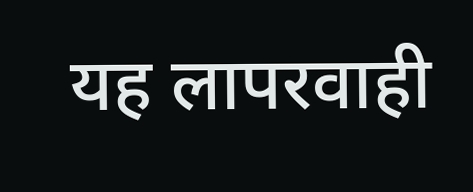यह लापरवाही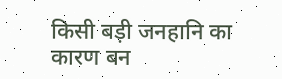किसी बड़ी जनहानि का कारण बन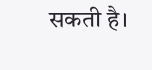सकती है।